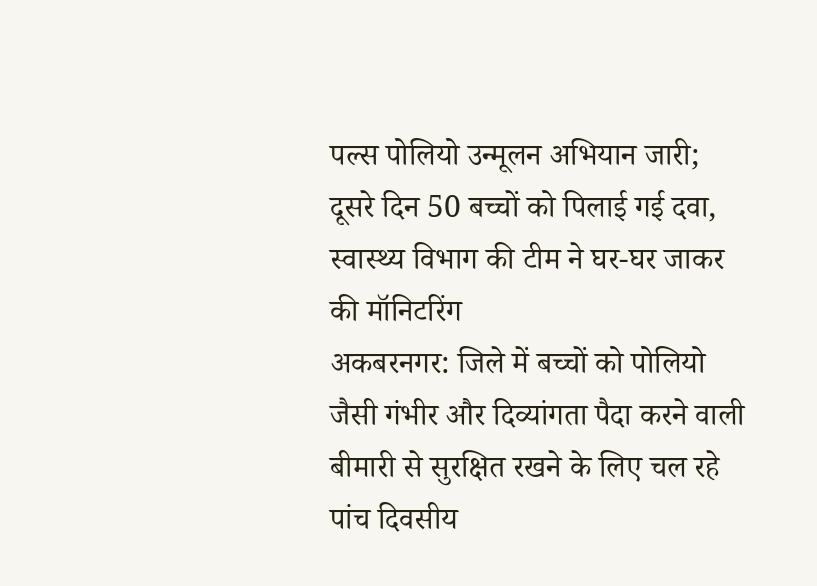पल्स पोलियो उन्मूलन अभियान जारी; दूसरे दिन 50 बच्चों को पिलाई गई दवा, स्वास्थ्य विभाग की टीम ने घर-घर जाकर की मॉनिटरिंग
अकबरनगर: जिले में बच्चों को पोलियो जैसी गंभीर और दिव्यांगता पैदा करने वाली बीमारी से सुरक्षित रखने के लिए चल रहे पांच दिवसीय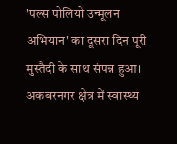'पल्स पोलियो उन्मूलन अभियान' का दूसरा दिन पूरी मुस्तैदी के साथ संपन्न हुआ। अकबरनगर क्षेत्र में स्वास्थ्य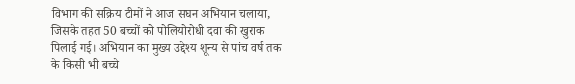विभाग की सक्रिय टीमों ने आज सघन अभियान चलाया, जिसके तहत 50 बच्चों को पोलियोरोधी दवा की खुराक पिलाई गई। अभियान का मुख्य उद्देश्य शून्य से पांच वर्ष तक के किसी भी बच्चे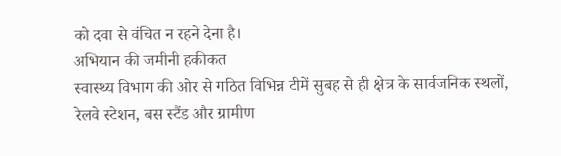को दवा से वंचित न रहने देना है।
अभियान की जमीनी हकीकत
स्वास्थ्य विभाग की ओर से गठित विभिन्न टीमें सुबह से ही क्षेत्र के सार्वजनिक स्थलों, रेलवे स्टेशन, बस स्टैंड और ग्रामीण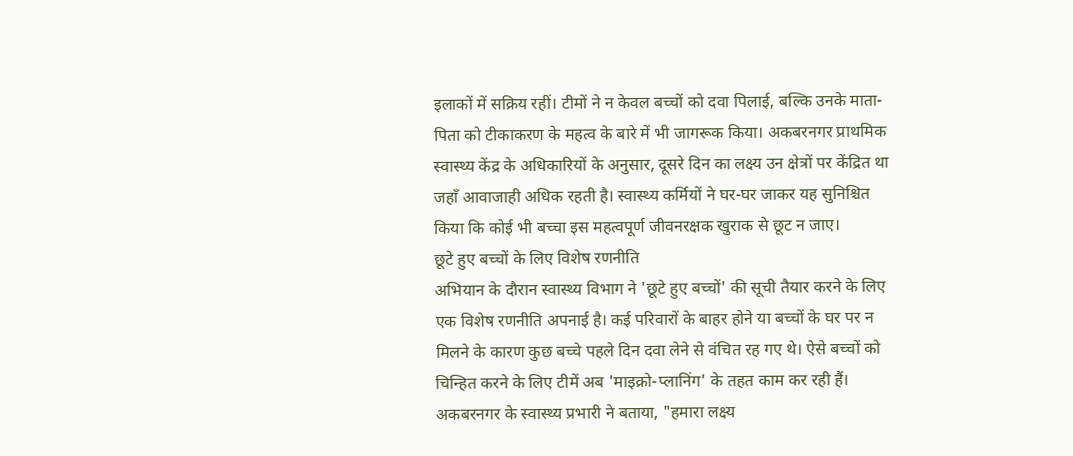इलाकों में सक्रिय रहीं। टीमों ने न केवल बच्चों को दवा पिलाई, बल्कि उनके माता-पिता को टीकाकरण के महत्व के बारे में भी जागरूक किया। अकबरनगर प्राथमिक स्वास्थ्य केंद्र के अधिकारियों के अनुसार, दूसरे दिन का लक्ष्य उन क्षेत्रों पर केंद्रित था जहाँ आवाजाही अधिक रहती है। स्वास्थ्य कर्मियों ने घर-घर जाकर यह सुनिश्चित किया कि कोई भी बच्चा इस महत्वपूर्ण जीवनरक्षक खुराक से छूट न जाए।
छूटे हुए बच्चों के लिए विशेष रणनीति
अभियान के दौरान स्वास्थ्य विभाग ने 'छूटे हुए बच्चों' की सूची तैयार करने के लिए एक विशेष रणनीति अपनाई है। कई परिवारों के बाहर होने या बच्चों के घर पर न मिलने के कारण कुछ बच्चे पहले दिन दवा लेने से वंचित रह गए थे। ऐसे बच्चों को चिन्हित करने के लिए टीमें अब 'माइक्रो-प्लानिंग' के तहत काम कर रही हैं।
अकबरनगर के स्वास्थ्य प्रभारी ने बताया, "हमारा लक्ष्य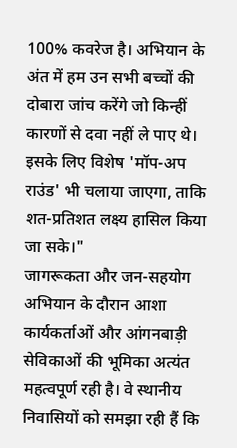100% कवरेज है। अभियान के अंत में हम उन सभी बच्चों की दोबारा जांच करेंगे जो किन्हीं कारणों से दवा नहीं ले पाए थे। इसके लिए विशेष 'मॉप-अप राउंड' भी चलाया जाएगा, ताकि शत-प्रतिशत लक्ष्य हासिल किया जा सके।"
जागरूकता और जन-सहयोग
अभियान के दौरान आशा कार्यकर्ताओं और आंगनबाड़ी सेविकाओं की भूमिका अत्यंत महत्वपूर्ण रही है। वे स्थानीय निवासियों को समझा रही हैं कि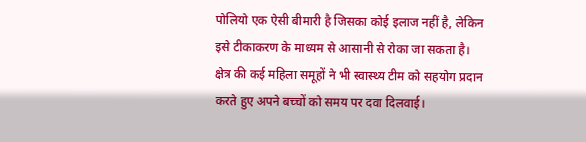पोलियो एक ऐसी बीमारी है जिसका कोई इलाज नहीं है, लेकिन इसे टीकाकरण के माध्यम से आसानी से रोका जा सकता है। क्षेत्र की कई महिला समूहों ने भी स्वास्थ्य टीम को सहयोग प्रदान करते हुए अपने बच्चों को समय पर दवा दिलवाई।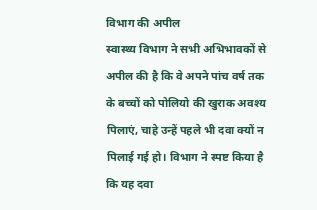विभाग की अपील
स्वास्थ्य विभाग ने सभी अभिभावकों से अपील की है कि वे अपने पांच वर्ष तक के बच्चों को पोलियो की खुराक अवश्य पिलाएं, चाहे उन्हें पहले भी दवा क्यों न पिलाई गई हो। विभाग ने स्पष्ट किया है कि यह दवा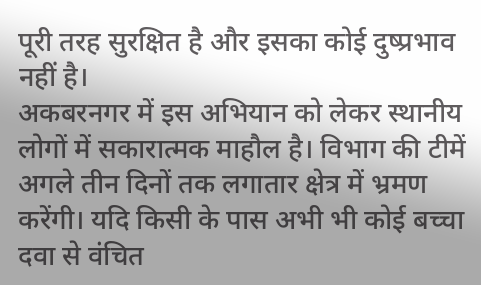पूरी तरह सुरक्षित है और इसका कोई दुष्प्रभाव नहीं है।
अकबरनगर में इस अभियान को लेकर स्थानीय लोगों में सकारात्मक माहौल है। विभाग की टीमें अगले तीन दिनों तक लगातार क्षेत्र में भ्रमण करेंगी। यदि किसी के पास अभी भी कोई बच्चा दवा से वंचित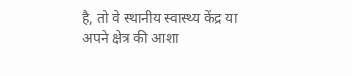है, तो वे स्थानीय स्वास्थ्य केंद्र या अपने क्षेत्र की आशा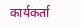कार्यकर्ता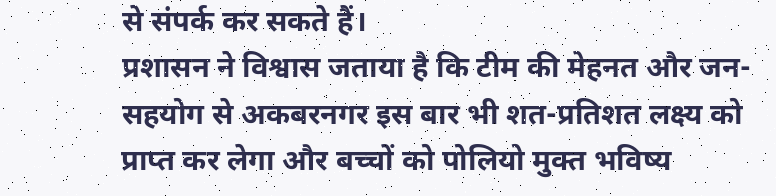से संपर्क कर सकते हैं।
प्रशासन ने विश्वास जताया है कि टीम की मेहनत और जन-सहयोग से अकबरनगर इस बार भी शत-प्रतिशत लक्ष्य को प्राप्त कर लेगा और बच्चों को पोलियो मुक्त भविष्य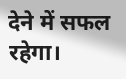देने में सफल रहेगा।